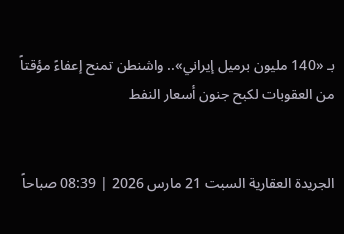بـ «140 مليون برميل إيراني».. واشنطن تمنح إعفاءً مؤقتاً من العقوبات لكبح جنون أسعار النفط


الجريدة العقارية السبت 21 مارس 2026 | 08:39 صباحاً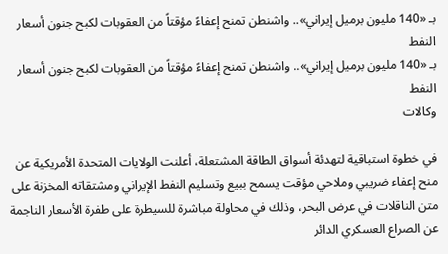بـ «140 مليون برميل إيراني».. واشنطن تمنح إعفاءً مؤقتاً من العقوبات لكبح جنون أسعار النفط
بـ «140 مليون برميل إيراني».. واشنطن تمنح إعفاءً مؤقتاً من العقوبات لكبح جنون أسعار النفط
وكالات

في خطوة استباقية لتهدئة أسواق الطاقة المشتعلة، أعلنت الولايات المتحدة الأمريكية عن منح إعفاء ضريبي وملاحي مؤقت يسمح ببيع وتسليم النفط الإيراني ومشتقاته المخزنة على متن الناقلات في عرض البحر، وذلك في محاولة مباشرة للسيطرة على طفرة الأسعار الناجمة عن الصراع العسكري الدائر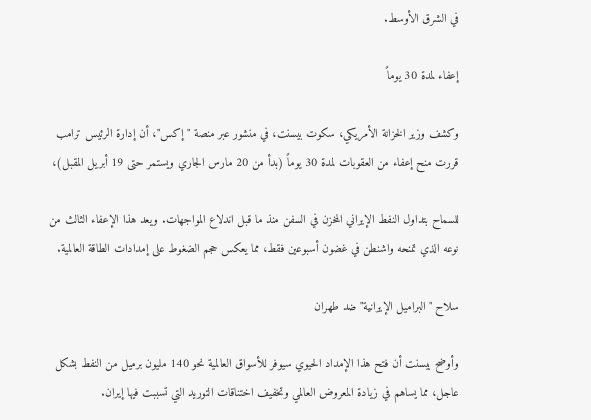في الشرق الأوسط.

إعفاء لمدة 30 يوماً

وكشف وزير الخزانة الأمريكي، سكوت بيسنت، في منشور عبر منصة "إكس"، أن إدارة الرئيس ترامب قررت منح إعفاء من العقوبات لمدة 30 يوماً (بدأ من 20 مارس الجاري ويستمر حتى 19 أبريل المقبل)،

للسماح بتداول النفط الإيراني المخزن في السفن منذ ما قبل اندلاع المواجهات. ويعد هذا الإعفاء الثالث من نوعه الذي تمنحه واشنطن في غضون أسبوعين فقط، مما يعكس حجم الضغوط على إمدادات الطاقة العالمية.

سلاح "البراميل الإيرانية" ضد طهران

وأوضح بيسنت أن فتح هذا الإمداد الحيوي سيوفر للأسواق العالمية نحو 140 مليون برميل من النفط بشكل عاجل، مما يساهم في زيادة المعروض العالمي وتخفيف اختناقات التوريد التي تسببت فيها إيران.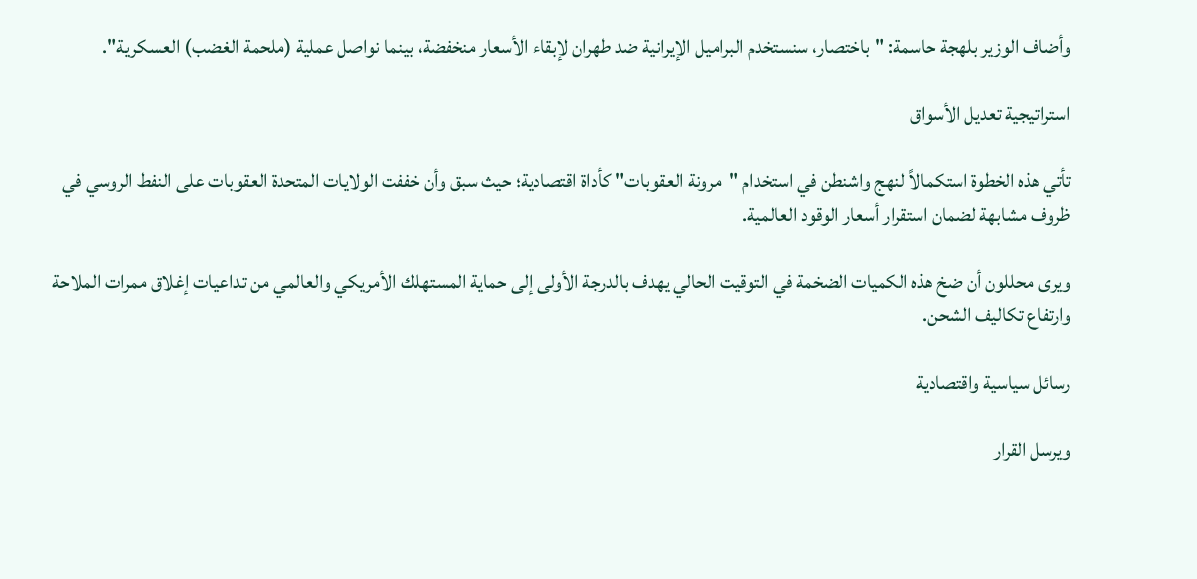وأضاف الوزير بلهجة حاسمة: "باختصار، سنستخدم البراميل الإيرانية ضد طهران لإبقاء الأسعار منخفضة، بينما نواصل عملية (ملحمة الغضب) العسكرية".

استراتيجية تعديل الأسواق

تأتي هذه الخطوة استكمالاً لنهج واشنطن في استخدام "مرونة العقوبات" كأداة اقتصادية؛ حيث سبق وأن خففت الولايات المتحدة العقوبات على النفط الروسي في ظروف مشابهة لضمان استقرار أسعار الوقود العالمية.

ويرى محللون أن ضخ هذه الكميات الضخمة في التوقيت الحالي يهدف بالدرجة الأولى إلى حماية المستهلك الأمريكي والعالمي من تداعيات إغلاق ممرات الملاحة وارتفاع تكاليف الشحن.

رسائل سياسية واقتصادية

ويرسل القرار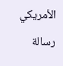الأمريكي رسالة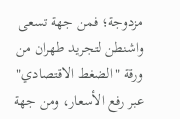مزدوجة؛ فمن جهة تسعى واشنطن لتجريد طهران من ورقة "الضغط الاقتصادي" عبر رفع الأسعار، ومن جهة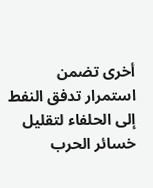أخرى تضمن استمرار تدفق النفط إلى الحلفاء لتقليل خسائر الحرب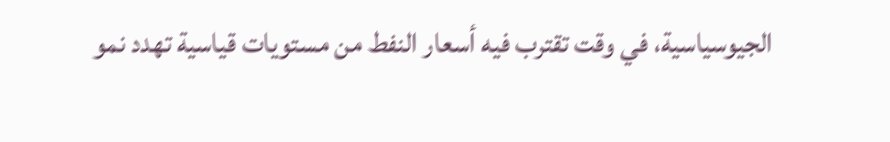الجيوسياسية، في وقت تقترب فيه أسعار النفط من مستويات قياسية تهدد نمو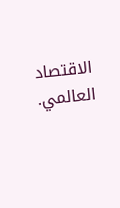الاقتصاد العالمي.